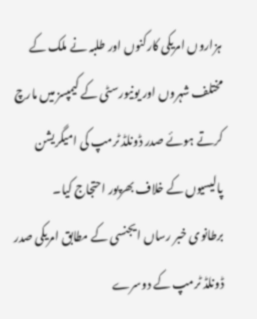ہزاروں امریکی کارکنوں اور طلبہ نے ملک کے مختلف شہروں اور یونیورسٹی کے کیمپسز میں مارچ کرتے ہوئے صدر ڈونلڈ ٹرمپ کی امیگریشن پالیسیوں کے خلاف بھرپور احتجاج کیا۔
برطانوی خبر رساں ایجنسی کے مطابق امریکی صدر ڈونلڈ ٹرمپ کے دوسرے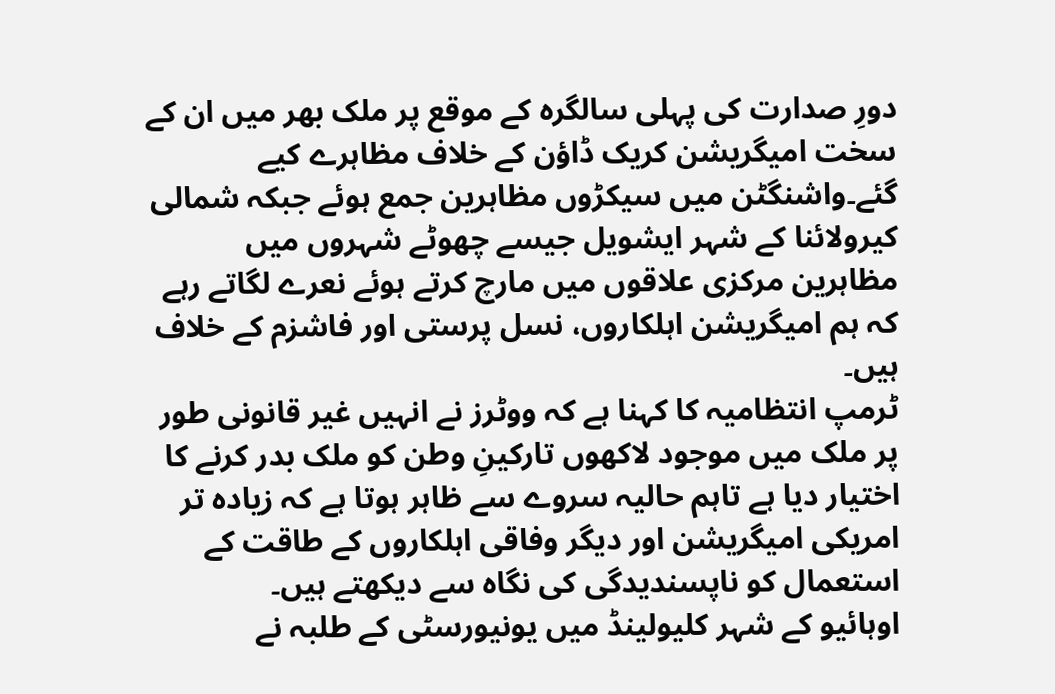دورِ صدارت کی پہلی سالگرہ کے موقع پر ملک بھر میں ان کے سخت امیگریشن کریک ڈاؤن کے خلاف مظاہرے کیے گئے۔واشنگٹن میں سیکڑوں مظاہرین جمع ہوئے جبکہ شمالی کیرولائنا کے شہر ایشویل جیسے چھوٹے شہروں میں مظاہرین مرکزی علاقوں میں مارچ کرتے ہوئے نعرے لگاتے رہے کہ ہم امیگریشن اہلکاروں، نسل پرستی اور فاشزم کے خلاف ہیں۔
ٹرمپ انتظامیہ کا کہنا ہے کہ ووٹرز نے انہیں غیر قانونی طور پر ملک میں موجود لاکھوں تارکینِ وطن کو ملک بدر کرنے کا اختیار دیا ہے تاہم حالیہ سروے سے ظاہر ہوتا ہے کہ زیادہ تر امریکی امیگریشن اور دیگر وفاقی اہلکاروں کے طاقت کے استعمال کو ناپسندیدگی کی نگاہ سے دیکھتے ہیں۔
اوہائیو کے شہر کلیولینڈ میں یونیورسٹی کے طلبہ نے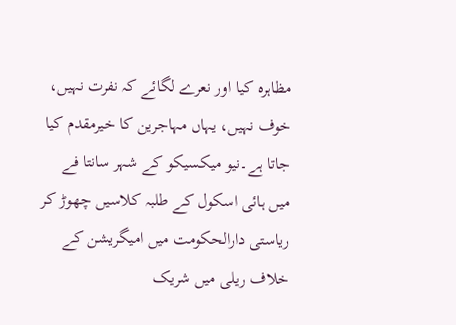مظاہرہ کیا اور نعرے لگائے کہ نفرت نہیں، خوف نہیں، یہاں مہاجرین کا خیرمقدم کیا جاتا ہے۔نیو میکسیکو کے شہر سانتا فے میں ہائی اسکول کے طلبہ کلاسیں چھوڑ کر ریاستی دارالحکومت میں امیگریشن کے خلاف ریلی میں شریک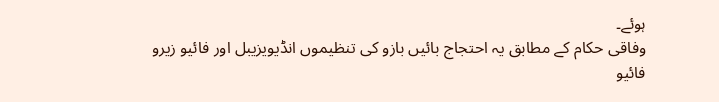ہوئے۔
وفاقی حکام کے مطابق یہ احتجاج بائیں بازو کی تنظیموں انڈیویزیبل اور فائیو زیرو فائیو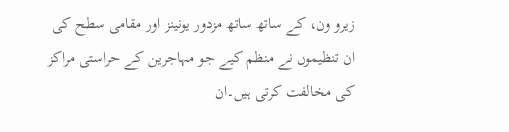زیرو ون، کے ساتھ ساتھ مزدور یونینز اور مقامی سطح کی ان تنظیموں نے منظم کیے جو مہاجرین کے حراستی مراکز کی مخالفت کرتی ہیں۔ان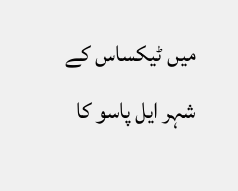میں ٹیکساس کے شہر ایل پاسو کا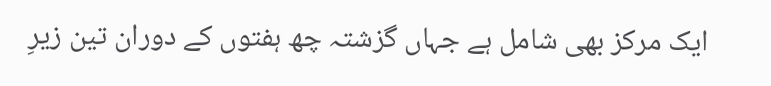ایک مرکز بھی شامل ہے جہاں گزشتہ چھ ہفتوں کے دوران تین زیرِ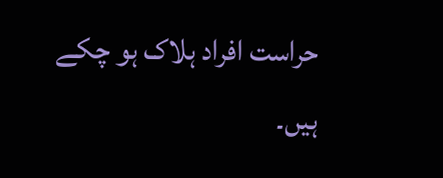حراست افراد ہلاک ہو چکے ہیں۔